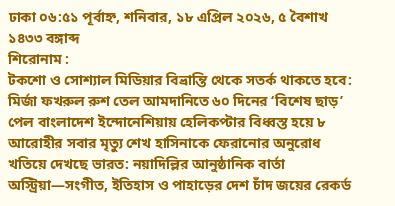ঢাকা ০৬:৫১ পূর্বাহ্ন, শনিবার, ১৮ এপ্রিল ২০২৬, ৫ বৈশাখ ১৪৩৩ বঙ্গাব্দ
শিরোনাম :
টকশো ও সোশ্যাল মিডিয়ার বিভ্রান্তি থেকে সতর্ক থাকতে হবে: মির্জা ফখরুল রুশ তেল আমদানিতে ৬০ দিনের ‘বিশেষ ছাড়’ পেল বাংলাদেশ ইন্দোনেশিয়ায় হেলিকপ্টার বিধ্বস্ত হয়ে ৮ আরোহীর সবার মৃত্যু শেখ হাসিনাকে ফেরানোর অনুরোধ খতিয়ে দেখছে ভারত: নয়াদিল্লির আনুষ্ঠানিক বার্তা অস্ট্রিয়া—সংগীত, ইতিহাস ও পাহাড়ের দেশ চাঁদ জয়ের রেকর্ড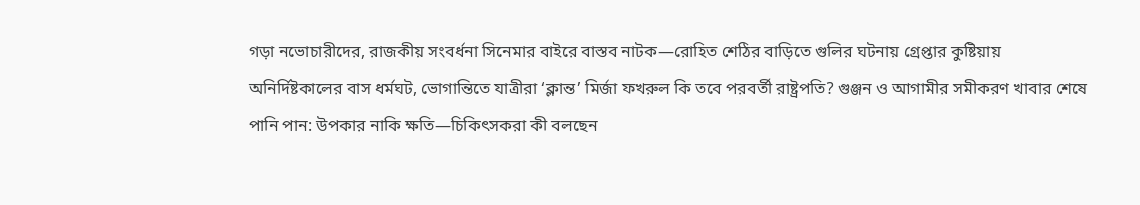গড়া নভোচারীদের, রাজকীয় সংবর্ধনা সিনেমার বাইরে বাস্তব নাটক—রোহিত শেঠির বাড়িতে গুলির ঘটনায় গ্রেপ্তার কুষ্টিয়ায় অনির্দিষ্টকালের বাস ধর্মঘট, ভোগান্তিতে যাত্রীরা ‘ক্লান্ত’ মির্জা ফখরুল কি তবে পরবর্তী রাষ্ট্রপতি? গুঞ্জন ও আগামীর সমীকরণ খাবার শেষে পানি পান: উপকার নাকি ক্ষতি—চিকিৎসকরা কী বলছেন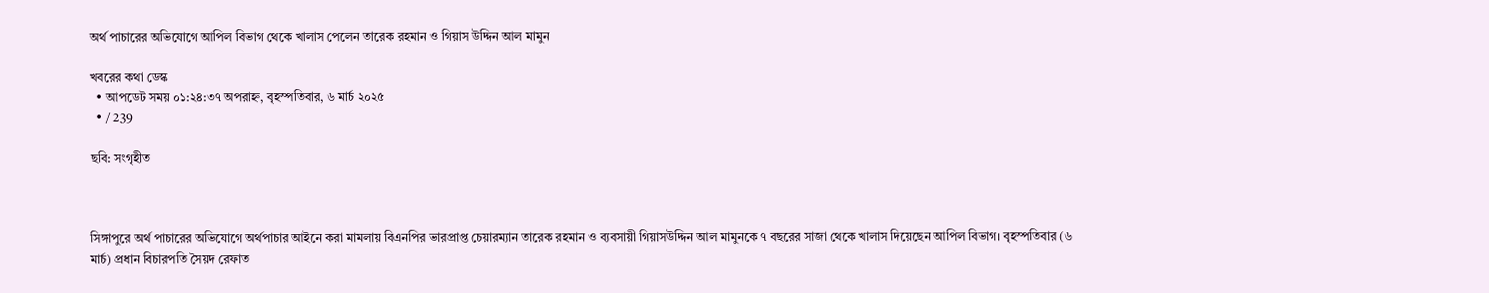অর্থ পাচারের অভিযোগে আপিল বিভাগ থেকে খালাস পেলেন তারেক রহমান ও গিয়াস উদ্দিন আল মামুন

খবরের কথা ডেস্ক
  • আপডেট সময় ০১:২৪:৩৭ অপরাহ্ন, বৃহস্পতিবার, ৬ মার্চ ২০২৫
  • / 239

ছবি: সংগৃহীত



সিঙ্গাপুরে অর্থ পাচারের অভিযোগে অর্থপাচার আইনে করা মামলায় বিএনপির ভারপ্রাপ্ত চেয়ারম্যান তারেক রহমান ও ব্যবসায়ী গিয়াসউদ্দিন আল মামুনকে ৭ বছরের সাজা থেকে খালাস দিয়েছেন আপিল বিভাগ। বৃহস্পতিবার (৬ মার্চ) প্রধান বিচারপতি সৈয়দ রেফাত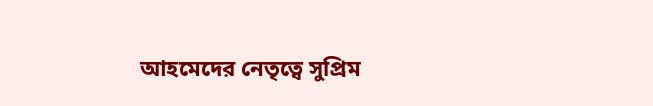আহমেদের নেতৃত্বে সুপ্রিম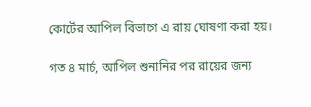কোর্টের আপিল বিভাগে এ রায় ঘোষণা করা হয়।

গত ৪ মার্চ, আপিল শুনানির পর রায়ের জন্য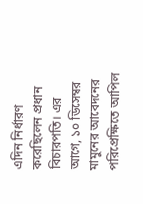এদিন নির্ধারণ করেছিলেন প্রধান বিচারপতি। এর আগে, ১০ ডিসেম্বর মামুনের আবেদনের পরিপ্রেক্ষিতে আপিল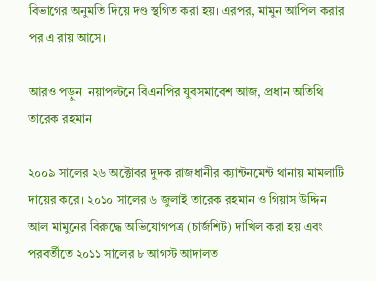বিভাগের অনুমতি দিয়ে দণ্ড স্থগিত করা হয়। এরপর, মামুন আপিল করার পর এ রায় আসে।

আরও পড়ুন  নয়াপল্টনে বিএনপির যুবসমাবেশ আজ, প্রধান অতিথি তারেক রহমান

২০০৯ সালের ২৬ অক্টোবর দুদক রাজধানীর ক্যান্টনমেন্ট থানায় মামলাটি দায়ের করে। ২০১০ সালের ৬ জুলাই তারেক রহমান ও গিয়াস উদ্দিন আল মামুনের বিরুদ্ধে অভিযোগপত্র (চার্জশিট) দাখিল করা হয় এবং পরবর্তীতে ২০১১ সালের ৮ আগস্ট আদালত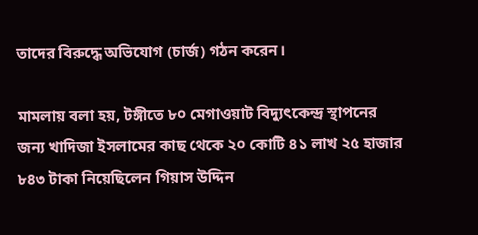তাদের বিরুদ্ধে অভিযোগ (চার্জ) গঠন করেন।

মামলায় বলা হয়, টঙ্গীতে ৮০ মেগাওয়াট বিদ্যুৎকেন্দ্র স্থাপনের জন্য খাদিজা ইসলামের কাছ থেকে ২০ কোটি ৪১ লাখ ২৫ হাজার ৮৪৩ টাকা নিয়েছিলেন গিয়াস উদ্দিন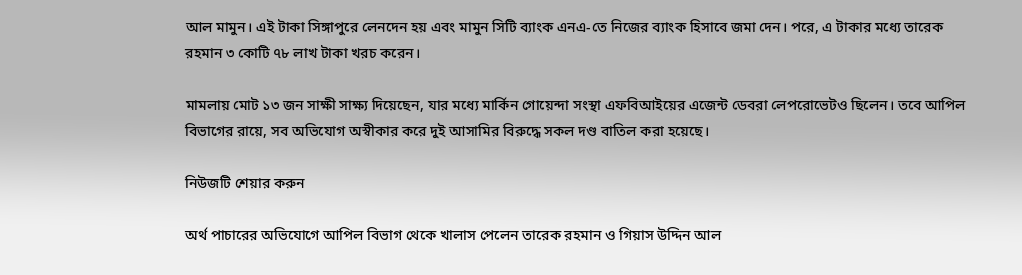আল মামুন। এই টাকা সিঙ্গাপুরে লেনদেন হয় এবং মামুন সিটি ব্যাংক এনএ-তে নিজের ব্যাংক হিসাবে জমা দেন। পরে, এ টাকার মধ্যে তারেক রহমান ৩ কোটি ৭৮ লাখ টাকা খরচ করেন।

মামলায় মোট ১৩ জন সাক্ষী সাক্ষ্য দিয়েছেন, যার মধ্যে মার্কিন গোয়েন্দা সংস্থা এফবিআইয়ের এজেন্ট ডেবরা লেপরোভেটও ছিলেন। তবে আপিল বিভাগের রায়ে, সব অভিযোগ অস্বীকার করে দুই আসামির বিরুদ্ধে সকল দণ্ড বাতিল করা হয়েছে।

নিউজটি শেয়ার করুন

অর্থ পাচারের অভিযোগে আপিল বিভাগ থেকে খালাস পেলেন তারেক রহমান ও গিয়াস উদ্দিন আল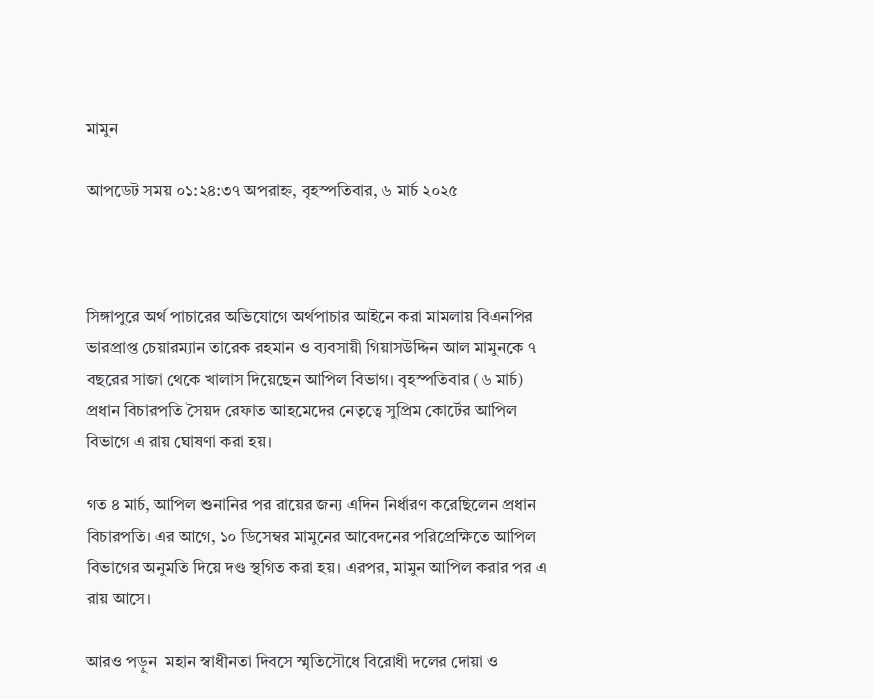মামুন

আপডেট সময় ০১:২৪:৩৭ অপরাহ্ন, বৃহস্পতিবার, ৬ মার্চ ২০২৫



সিঙ্গাপুরে অর্থ পাচারের অভিযোগে অর্থপাচার আইনে করা মামলায় বিএনপির ভারপ্রাপ্ত চেয়ারম্যান তারেক রহমান ও ব্যবসায়ী গিয়াসউদ্দিন আল মামুনকে ৭ বছরের সাজা থেকে খালাস দিয়েছেন আপিল বিভাগ। বৃহস্পতিবার (৬ মার্চ) প্রধান বিচারপতি সৈয়দ রেফাত আহমেদের নেতৃত্বে সুপ্রিম কোর্টের আপিল বিভাগে এ রায় ঘোষণা করা হয়।

গত ৪ মার্চ, আপিল শুনানির পর রায়ের জন্য এদিন নির্ধারণ করেছিলেন প্রধান বিচারপতি। এর আগে, ১০ ডিসেম্বর মামুনের আবেদনের পরিপ্রেক্ষিতে আপিল বিভাগের অনুমতি দিয়ে দণ্ড স্থগিত করা হয়। এরপর, মামুন আপিল করার পর এ রায় আসে।

আরও পড়ুন  মহান স্বাধীনতা দিবসে স্মৃতিসৌধে বিরোধী দলের দোয়া ও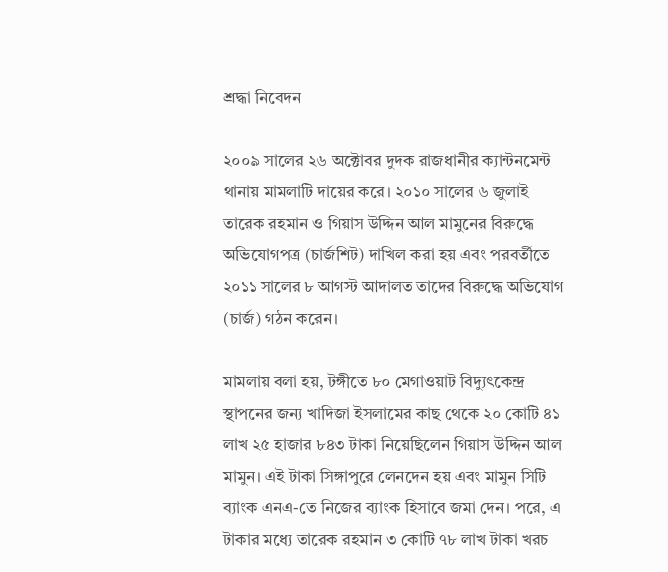শ্রদ্ধা নিবেদন

২০০৯ সালের ২৬ অক্টোবর দুদক রাজধানীর ক্যান্টনমেন্ট থানায় মামলাটি দায়ের করে। ২০১০ সালের ৬ জুলাই তারেক রহমান ও গিয়াস উদ্দিন আল মামুনের বিরুদ্ধে অভিযোগপত্র (চার্জশিট) দাখিল করা হয় এবং পরবর্তীতে ২০১১ সালের ৮ আগস্ট আদালত তাদের বিরুদ্ধে অভিযোগ (চার্জ) গঠন করেন।

মামলায় বলা হয়, টঙ্গীতে ৮০ মেগাওয়াট বিদ্যুৎকেন্দ্র স্থাপনের জন্য খাদিজা ইসলামের কাছ থেকে ২০ কোটি ৪১ লাখ ২৫ হাজার ৮৪৩ টাকা নিয়েছিলেন গিয়াস উদ্দিন আল মামুন। এই টাকা সিঙ্গাপুরে লেনদেন হয় এবং মামুন সিটি ব্যাংক এনএ-তে নিজের ব্যাংক হিসাবে জমা দেন। পরে, এ টাকার মধ্যে তারেক রহমান ৩ কোটি ৭৮ লাখ টাকা খরচ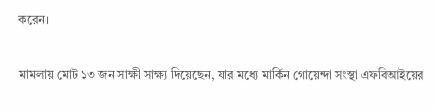করেন।

মামলায় মোট ১৩ জন সাক্ষী সাক্ষ্য দিয়েছেন, যার মধ্যে মার্কিন গোয়েন্দা সংস্থা এফবিআইয়ের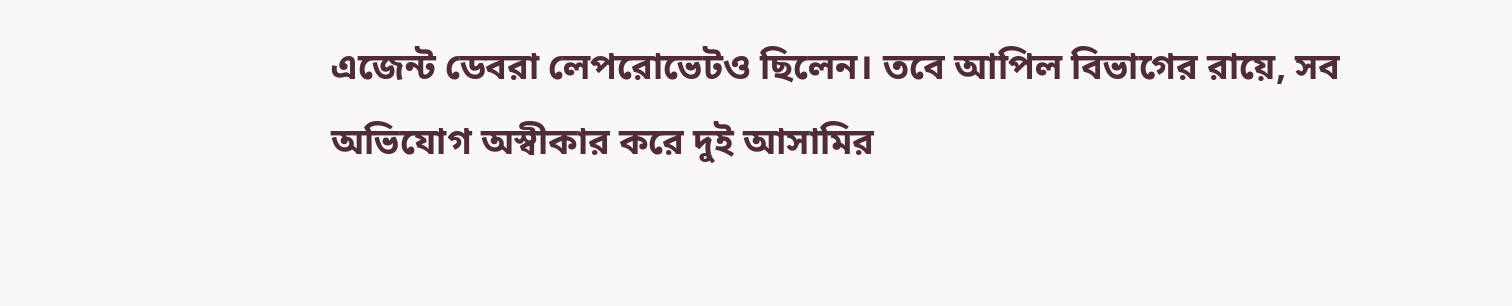এজেন্ট ডেবরা লেপরোভেটও ছিলেন। তবে আপিল বিভাগের রায়ে, সব অভিযোগ অস্বীকার করে দুই আসামির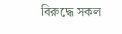বিরুদ্ধে সকল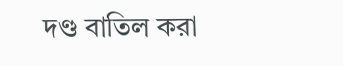দণ্ড বাতিল করা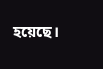হয়েছে।